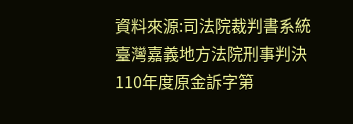資料來源:司法院裁判書系統
臺灣嘉義地方法院刑事判決
110年度原金訴字第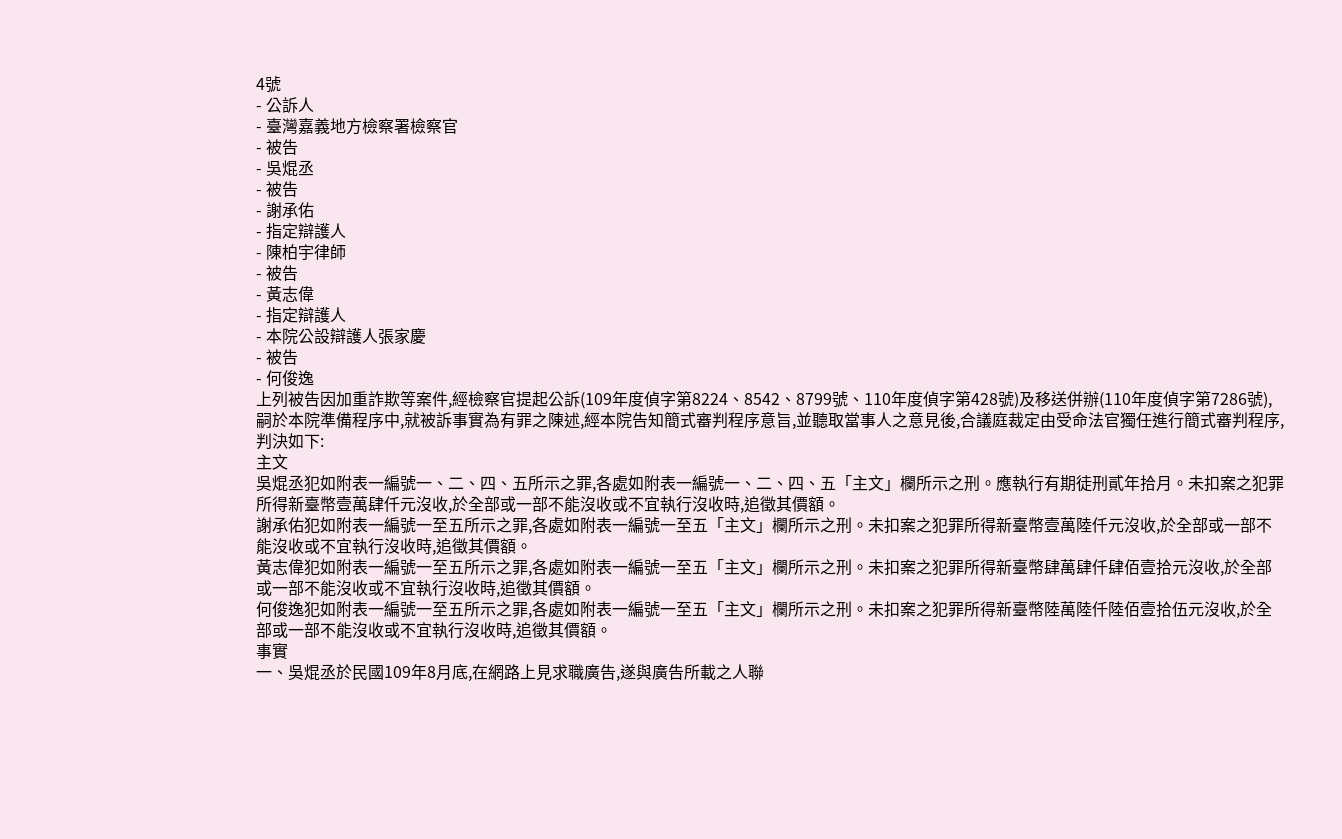4號
- 公訴人
- 臺灣嘉義地方檢察署檢察官
- 被告
- 吳焜丞
- 被告
- 謝承佑
- 指定辯護人
- 陳柏宇律師
- 被告
- 黃志偉
- 指定辯護人
- 本院公設辯護人張家慶
- 被告
- 何俊逸
上列被告因加重詐欺等案件,經檢察官提起公訴(109年度偵字第8224、8542、8799號、110年度偵字第428號)及移送併辦(110年度偵字第7286號),嗣於本院準備程序中,就被訴事實為有罪之陳述,經本院告知簡式審判程序意旨,並聽取當事人之意見後,合議庭裁定由受命法官獨任進行簡式審判程序,判決如下:
主文
吳焜丞犯如附表一編號一、二、四、五所示之罪,各處如附表一編號一、二、四、五「主文」欄所示之刑。應執行有期徒刑貳年拾月。未扣案之犯罪所得新臺幣壹萬肆仟元沒收,於全部或一部不能沒收或不宜執行沒收時,追徵其價額。
謝承佑犯如附表一編號一至五所示之罪,各處如附表一編號一至五「主文」欄所示之刑。未扣案之犯罪所得新臺幣壹萬陸仟元沒收,於全部或一部不能沒收或不宜執行沒收時,追徵其價額。
黃志偉犯如附表一編號一至五所示之罪,各處如附表一編號一至五「主文」欄所示之刑。未扣案之犯罪所得新臺幣肆萬肆仟肆佰壹拾元沒收,於全部或一部不能沒收或不宜執行沒收時,追徵其價額。
何俊逸犯如附表一編號一至五所示之罪,各處如附表一編號一至五「主文」欄所示之刑。未扣案之犯罪所得新臺幣陸萬陸仟陸佰壹拾伍元沒收,於全部或一部不能沒收或不宜執行沒收時,追徵其價額。
事實
一、吳焜丞於民國109年8月底,在網路上見求職廣告,遂與廣告所載之人聯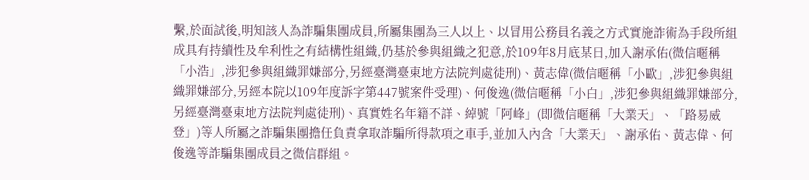繫,於面試後,明知該人為詐騙集團成員,所屬集團為三人以上、以冒用公務員名義之方式實施詐術為手段所組成具有持續性及牟利性之有結構性組織,仍基於參與組織之犯意,於109年8月底某日,加入謝承佑(微信暱稱「小浩」,涉犯參與組織罪嫌部分,另經臺灣臺東地方法院判處徒刑)、黃志偉(微信暱稱「小歐」,涉犯參與組織罪嫌部分,另經本院以109年度訴字第447號案件受理)、何俊逸(微信暱稱「小白」,涉犯參與組織罪嫌部分,另經臺灣臺東地方法院判處徒刑)、真實姓名年籍不詳、綽號「阿峰」(即微信暱稱「大業天」、「路易威登」)等人所屬之詐騙集團擔任負責拿取詐騙所得款項之車手,並加入內含「大業天」、謝承佑、黃志偉、何俊逸等詐騙集團成員之微信群組。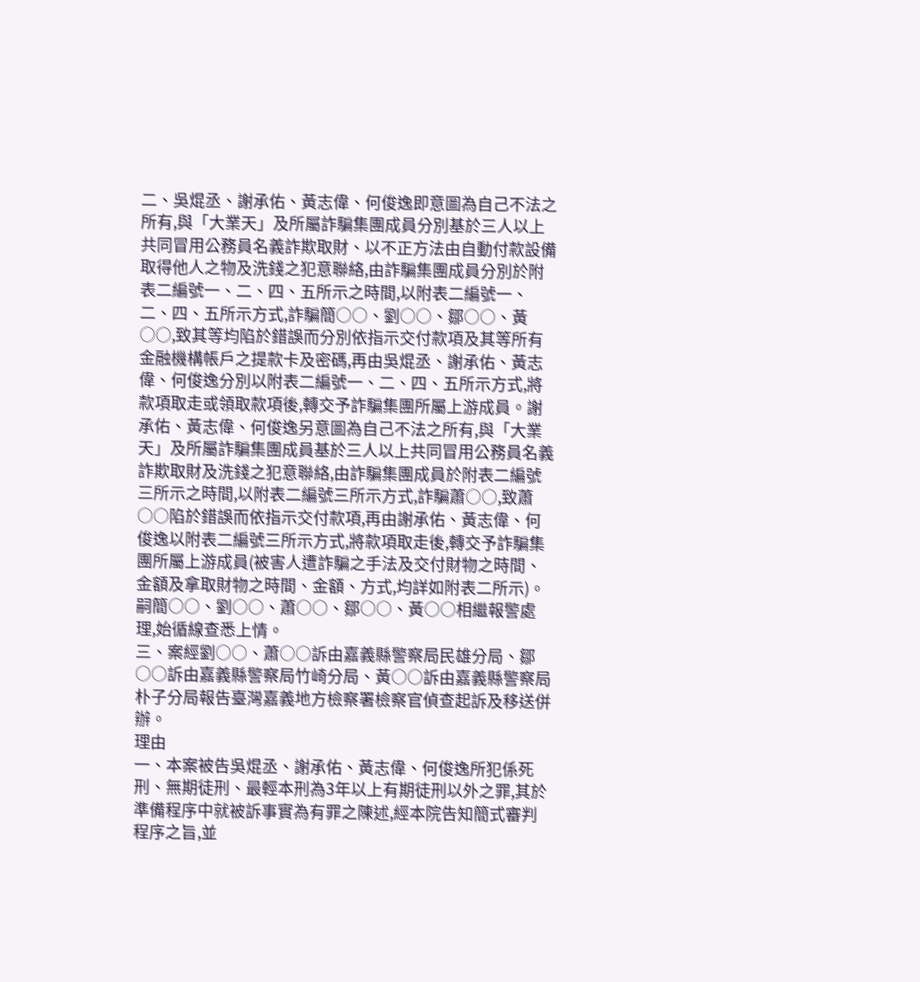二、吳焜丞、謝承佑、黃志偉、何俊逸即意圖為自己不法之所有,與「大業天」及所屬詐騙集團成員分別基於三人以上共同冒用公務員名義詐欺取財、以不正方法由自動付款設備取得他人之物及洗錢之犯意聯絡,由詐騙集團成員分別於附表二編號一、二、四、五所示之時間,以附表二編號一、二、四、五所示方式,詐騙簡○○、劉○○、鄒○○、黃○○,致其等均陷於錯誤而分別依指示交付款項及其等所有金融機構帳戶之提款卡及密碼,再由吳焜丞、謝承佑、黃志偉、何俊逸分別以附表二編號一、二、四、五所示方式,將款項取走或領取款項後,轉交予詐騙集團所屬上游成員。謝承佑、黃志偉、何俊逸另意圖為自己不法之所有,與「大業天」及所屬詐騙集團成員基於三人以上共同冒用公務員名義詐欺取財及洗錢之犯意聯絡,由詐騙集團成員於附表二編號三所示之時間,以附表二編號三所示方式,詐騙蕭○○,致蕭○○陷於錯誤而依指示交付款項,再由謝承佑、黃志偉、何俊逸以附表二編號三所示方式,將款項取走後,轉交予詐騙集團所屬上游成員(被害人遭詐騙之手法及交付財物之時間、金額及拿取財物之時間、金額、方式,均詳如附表二所示)。嗣簡○○、劉○○、蕭○○、鄒○○、黃○○相繼報警處理,始循線查悉上情。
三、案經劉○○、蕭○○訴由嘉義縣警察局民雄分局、鄒○○訴由嘉義縣警察局竹崎分局、黃○○訴由嘉義縣警察局朴子分局報告臺灣嘉義地方檢察署檢察官偵查起訴及移送併辦。
理由
一、本案被告吳焜丞、謝承佑、黃志偉、何俊逸所犯係死刑、無期徒刑、最輕本刑為3年以上有期徒刑以外之罪,其於準備程序中就被訴事實為有罪之陳述,經本院告知簡式審判程序之旨,並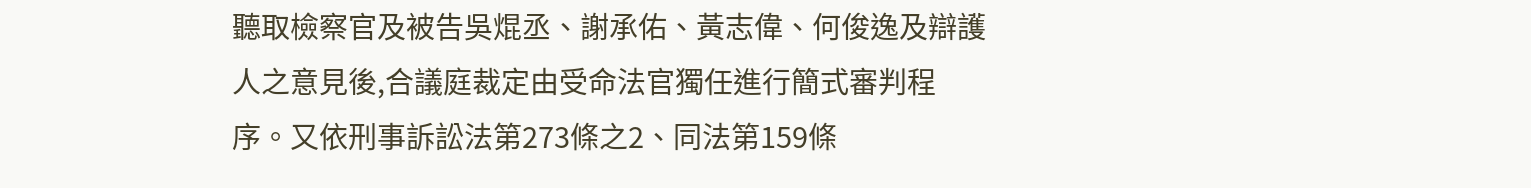聽取檢察官及被告吳焜丞、謝承佑、黃志偉、何俊逸及辯護人之意見後,合議庭裁定由受命法官獨任進行簡式審判程序。又依刑事訴訟法第273條之2、同法第159條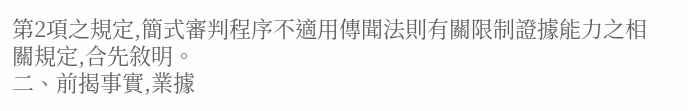第2項之規定,簡式審判程序不適用傳聞法則有關限制證據能力之相關規定,合先敘明。
二、前揭事實,業據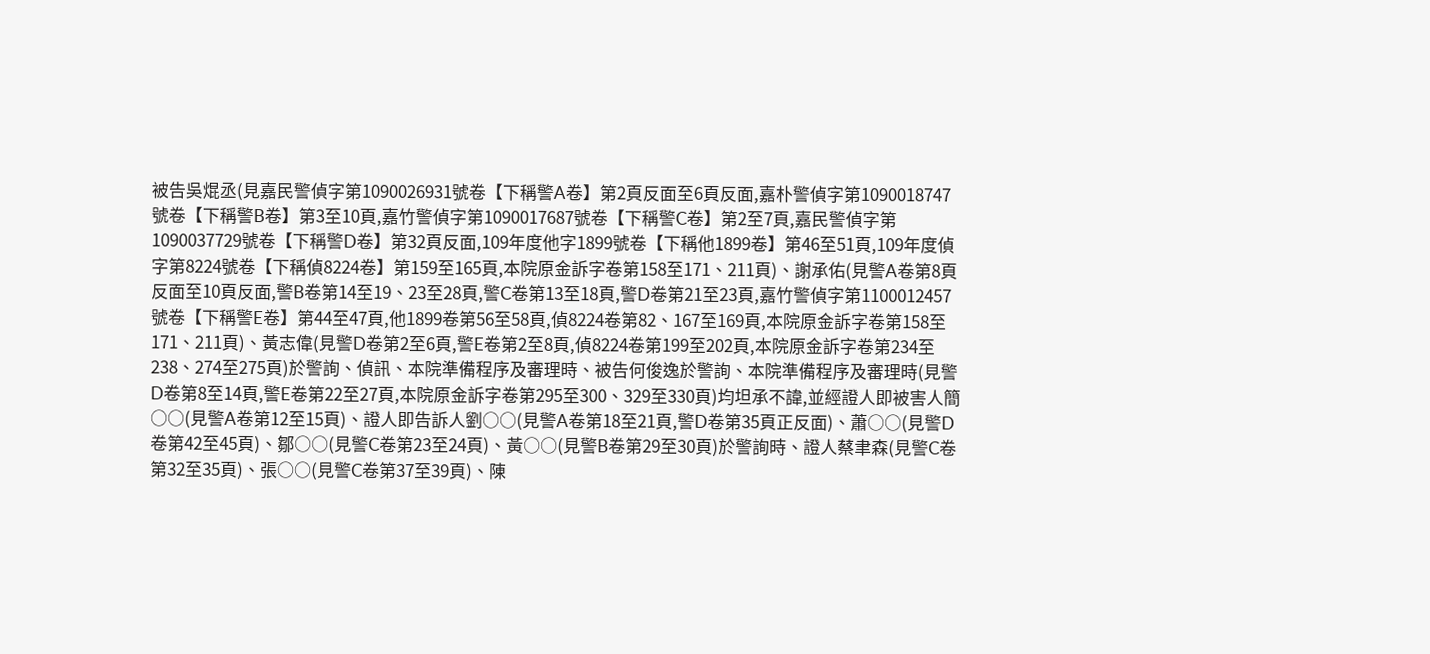被告吳焜丞(見嘉民警偵字第1090026931號卷【下稱警A卷】第2頁反面至6頁反面,嘉朴警偵字第1090018747號卷【下稱警B卷】第3至10頁,嘉竹警偵字第1090017687號卷【下稱警C卷】第2至7頁,嘉民警偵字第1090037729號卷【下稱警D卷】第32頁反面,109年度他字1899號卷【下稱他1899卷】第46至51頁,109年度偵字第8224號卷【下稱偵8224卷】第159至165頁,本院原金訴字卷第158至171、211頁)、謝承佑(見警A卷第8頁反面至10頁反面,警B卷第14至19、23至28頁,警C卷第13至18頁,警D卷第21至23頁,嘉竹警偵字第1100012457號卷【下稱警E卷】第44至47頁,他1899卷第56至58頁,偵8224卷第82、167至169頁,本院原金訴字卷第158至171、211頁)、黃志偉(見警D卷第2至6頁,警E卷第2至8頁,偵8224卷第199至202頁,本院原金訴字卷第234至238、274至275頁)於警詢、偵訊、本院準備程序及審理時、被告何俊逸於警詢、本院準備程序及審理時(見警D卷第8至14頁,警E卷第22至27頁,本院原金訴字卷第295至300、329至330頁)均坦承不諱,並經證人即被害人簡○○(見警A卷第12至15頁)、證人即告訴人劉○○(見警A卷第18至21頁,警D卷第35頁正反面)、蕭○○(見警D卷第42至45頁)、鄒○○(見警C卷第23至24頁)、黃○○(見警B卷第29至30頁)於警詢時、證人蔡聿森(見警C卷第32至35頁)、張○○(見警C卷第37至39頁)、陳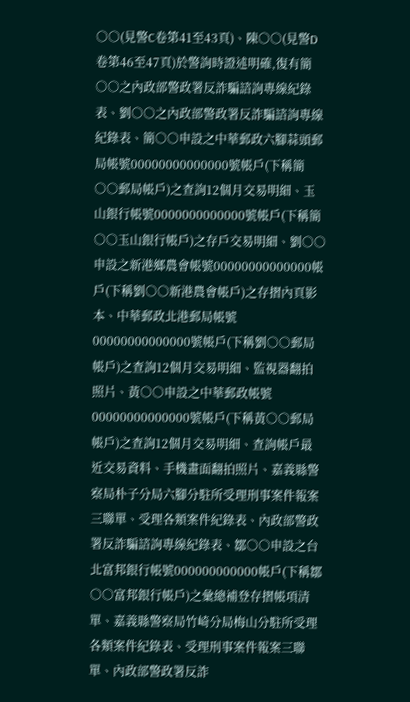○○(見警C卷第41至43頁)、陳○○(見警D卷第46至47頁)於警詢時證述明確,復有簡○○之內政部警政署反詐騙諮詢專線紀錄表、劉○○之內政部警政署反詐騙諮詢專線紀錄表、簡○○申設之中華郵政六腳蒜頭郵局帳號00000000000000號帳戶(下稱簡○○郵局帳戶)之查詢12個月交易明細、玉山銀行帳號0000000000000號帳戶(下稱簡○○玉山銀行帳戶)之存戶交易明細、劉○○申設之新港鄉農會帳號00000000000000帳戶(下稱劉○○新港農會帳戶)之存摺內頁影本、中華郵政北港郵局帳號00000000000000號帳戶(下稱劉○○郵局帳戶)之查詢12個月交易明細、監視器翻拍照片、黃○○申設之中華郵政帳號00000000000000號帳戶(下稱黃○○郵局帳戶)之查詢12個月交易明細、查詢帳戶最近交易資料、手機畫面翻拍照片、嘉義縣警察局朴子分局六腳分駐所受理刑事案件報案三聯單、受理各類案件紀錄表、內政部警政署反詐騙諮詢專線紀錄表、鄒○○申設之台北富邦銀行帳號000000000000帳戶(下稱鄒○○富邦銀行帳戶)之彙總補登存摺帳項清單、嘉義縣警察局竹崎分局梅山分駐所受理各類案件紀錄表、受理刑事案件報案三聯單、內政部警政署反詐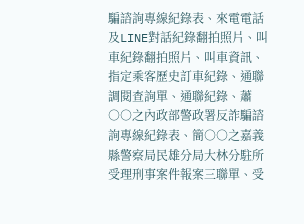騙諮詢專線紀錄表、來電電話及LINE對話紀錄翻拍照片、叫車紀錄翻拍照片、叫車資訊、指定乘客歷史訂車紀錄、通聯調閱查詢單、通聯紀錄、蕭○○之內政部警政署反詐騙諮詢專線紀錄表、簡○○之嘉義縣警察局民雄分局大林分駐所受理刑事案件報案三聯單、受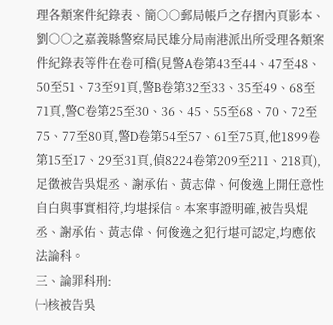理各類案件紀錄表、簡○○郵局帳戶之存摺內頁影本、劉○○之嘉義縣警察局民雄分局南港派出所受理各類案件紀錄表等件在卷可稽(見警A卷第43至44、47至48、50至51、73至91頁,警B卷第32至33、35至49、68至71頁,警C卷第25至30、36、45、55至68、70、72至75、77至80頁,警D卷第54至57、61至75頁,他1899卷第15至17、29至31頁,偵8224卷第209至211、218頁),足徵被告吳焜丞、謝承佑、黃志偉、何俊逸上開任意性自白與事實相符,均堪採信。本案事證明確,被告吳焜丞、謝承佑、黃志偉、何俊逸之犯行堪可認定,均應依法論科。
三、論罪科刑:
㈠核被告吳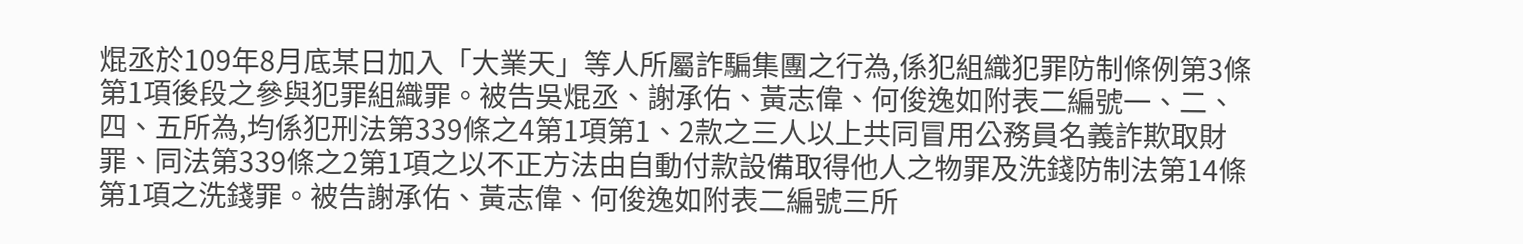焜丞於109年8月底某日加入「大業天」等人所屬詐騙集團之行為,係犯組織犯罪防制條例第3條第1項後段之參與犯罪組織罪。被告吳焜丞、謝承佑、黃志偉、何俊逸如附表二編號一、二、四、五所為,均係犯刑法第339條之4第1項第1、2款之三人以上共同冒用公務員名義詐欺取財罪、同法第339條之2第1項之以不正方法由自動付款設備取得他人之物罪及洗錢防制法第14條第1項之洗錢罪。被告謝承佑、黃志偉、何俊逸如附表二編號三所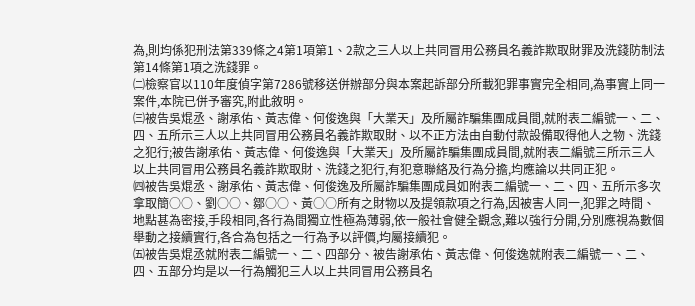為,則均係犯刑法第339條之4第1項第1、2款之三人以上共同冒用公務員名義詐欺取財罪及洗錢防制法第14條第1項之洗錢罪。
㈡檢察官以110年度偵字第7286號移送併辦部分與本案起訴部分所載犯罪事實完全相同,為事實上同一案件,本院已併予審究,附此敘明。
㈢被告吳焜丞、謝承佑、黃志偉、何俊逸與「大業天」及所屬詐騙集團成員間,就附表二編號一、二、四、五所示三人以上共同冒用公務員名義詐欺取財、以不正方法由自動付款設備取得他人之物、洗錢之犯行;被告謝承佑、黃志偉、何俊逸與「大業天」及所屬詐騙集團成員間,就附表二編號三所示三人以上共同冒用公務員名義詐欺取財、洗錢之犯行,有犯意聯絡及行為分擔,均應論以共同正犯。
㈣被告吳焜丞、謝承佑、黃志偉、何俊逸及所屬詐騙集團成員如附表二編號一、二、四、五所示多次拿取簡○○、劉○○、鄒○○、黃○○所有之財物以及提領款項之行為,因被害人同一,犯罪之時間、地點甚為密接,手段相同,各行為間獨立性極為薄弱,依一般社會健全觀念,難以強行分開,分別應視為數個舉動之接續實行,各合為包括之一行為予以評價,均屬接續犯。
㈤被告吳焜丞就附表二編號一、二、四部分、被告謝承佑、黃志偉、何俊逸就附表二編號一、二、四、五部分均是以一行為觸犯三人以上共同冒用公務員名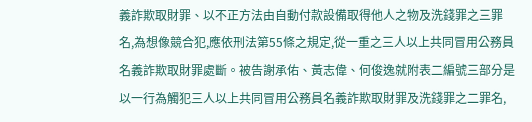義詐欺取財罪、以不正方法由自動付款設備取得他人之物及洗錢罪之三罪名,為想像競合犯,應依刑法第55條之規定,從一重之三人以上共同冒用公務員名義詐欺取財罪處斷。被告謝承佑、黃志偉、何俊逸就附表二編號三部分是以一行為觸犯三人以上共同冒用公務員名義詐欺取財罪及洗錢罪之二罪名,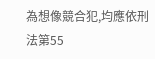為想像競合犯,均應依刑法第55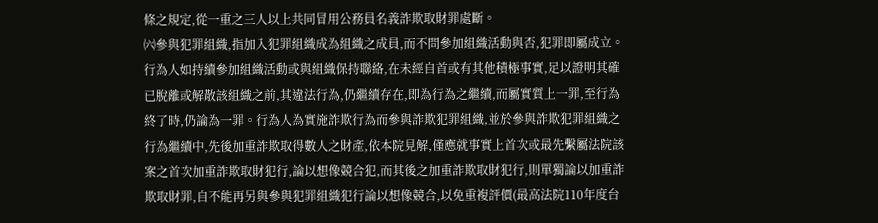條之規定,從一重之三人以上共同冒用公務員名義詐欺取財罪處斷。
㈥參與犯罪組織,指加入犯罪組織成為組織之成員,而不問參加組織活動與否,犯罪即屬成立。行為人如持續參加組織活動或與組織保持聯絡,在未經自首或有其他積極事實,足以證明其確已脫離或解散該組織之前,其違法行為,仍繼續存在,即為行為之繼續,而屬實質上一罪,至行為終了時,仍論為一罪。行為人為實施詐欺行為而參與詐欺犯罪組織,並於參與詐欺犯罪組織之行為繼續中,先後加重詐欺取得數人之財產,依本院見解,僅應就事實上首次或最先繫屬法院該案之首次加重詐欺取財犯行,論以想像競合犯,而其後之加重詐欺取財犯行,則單獨論以加重詐欺取財罪,自不能再另與參與犯罪組織犯行論以想像競合,以免重複評價(最高法院110年度台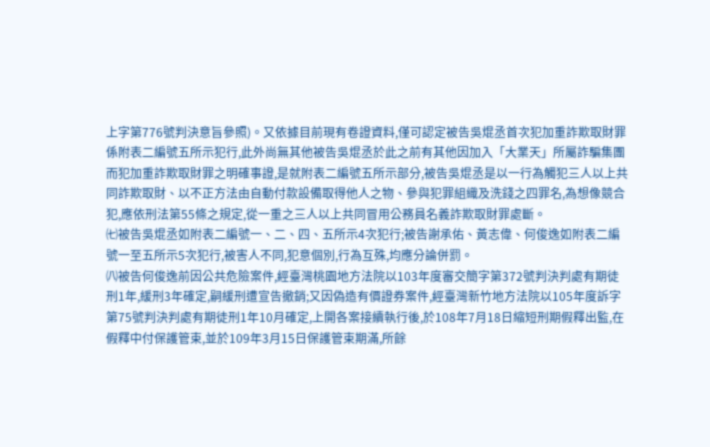上字第776號判決意旨參照)。又依據目前現有卷證資料,僅可認定被告吳焜丞首次犯加重詐欺取財罪係附表二編號五所示犯行,此外尚無其他被告吳焜丞於此之前有其他因加入「大業天」所屬詐騙集團而犯加重詐欺取財罪之明確事證,是就附表二編號五所示部分,被告吳焜丞是以一行為觸犯三人以上共同詐欺取財、以不正方法由自動付款設備取得他人之物、參與犯罪組織及洗錢之四罪名,為想像競合犯,應依刑法第55條之規定,從一重之三人以上共同冒用公務員名義詐欺取財罪處斷。
㈦被告吳焜丞如附表二編號一、二、四、五所示4次犯行;被告謝承佑、黃志偉、何俊逸如附表二編號一至五所示5次犯行,被害人不同,犯意個別,行為互殊,均應分論併罰。
㈧被告何俊逸前因公共危險案件,經臺灣桃園地方法院以103年度審交簡字第372號判決判處有期徒刑1年,緩刑3年確定,嗣緩刑遭宣告撤銷;又因偽造有價證券案件,經臺灣新竹地方法院以105年度訴字第75號判決判處有期徒刑1年10月確定,上開各案接續執行後,於108年7月18日縮短刑期假釋出監,在假釋中付保護管束,並於109年3月15日保護管束期滿,所餘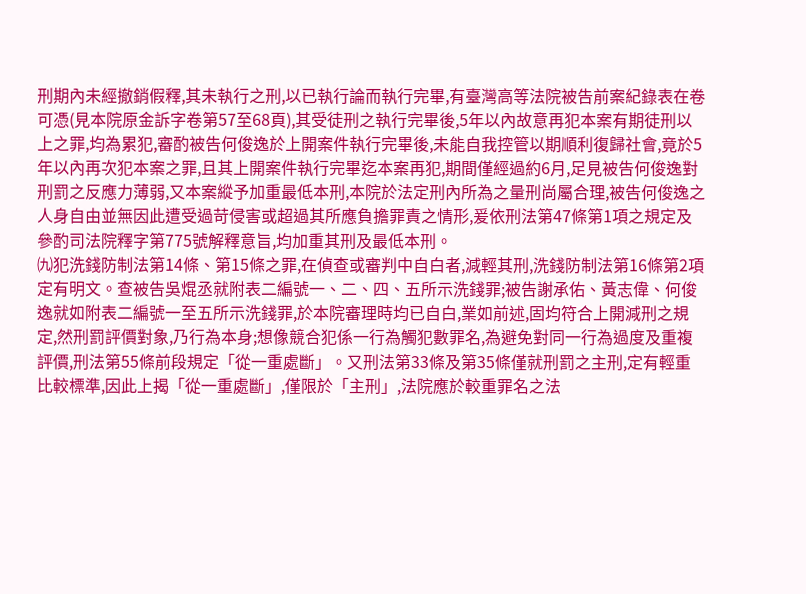刑期內未經撤銷假釋,其未執行之刑,以已執行論而執行完畢,有臺灣高等法院被告前案紀錄表在卷可憑(見本院原金訴字卷第57至68頁),其受徒刑之執行完畢後,5年以內故意再犯本案有期徒刑以上之罪,均為累犯,審酌被告何俊逸於上開案件執行完畢後,未能自我控管以期順利復歸社會,竟於5年以內再次犯本案之罪,且其上開案件執行完畢迄本案再犯,期間僅經過約6月,足見被告何俊逸對刑罰之反應力薄弱,又本案縱予加重最低本刑,本院於法定刑內所為之量刑尚屬合理,被告何俊逸之人身自由並無因此遭受過苛侵害或超過其所應負擔罪責之情形,爰依刑法第47條第1項之規定及參酌司法院釋字第775號解釋意旨,均加重其刑及最低本刑。
㈨犯洗錢防制法第14條、第15條之罪,在偵查或審判中自白者,減輕其刑,洗錢防制法第16條第2項定有明文。查被告吳焜丞就附表二編號一、二、四、五所示洗錢罪;被告謝承佑、黃志偉、何俊逸就如附表二編號一至五所示洗錢罪,於本院審理時均已自白,業如前述,固均符合上開減刑之規定,然刑罰評價對象,乃行為本身;想像競合犯係一行為觸犯數罪名,為避免對同一行為過度及重複評價,刑法第55條前段規定「從一重處斷」。又刑法第33條及第35條僅就刑罰之主刑,定有輕重比較標準,因此上揭「從一重處斷」,僅限於「主刑」,法院應於較重罪名之法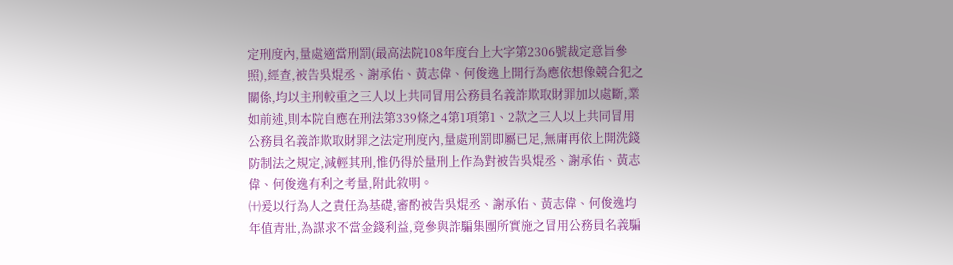定刑度內,量處適當刑罰(最高法院108年度台上大字第2306號裁定意旨參照),經查,被告吳焜丞、謝承佑、黃志偉、何俊逸上開行為應依想像競合犯之關係,均以主刑較重之三人以上共同冒用公務員名義詐欺取財罪加以處斷,業如前述,則本院自應在刑法第339條之4第1項第1、2款之三人以上共同冒用公務員名義詐欺取財罪之法定刑度內,量處刑罰即屬已足,無庸再依上開洗錢防制法之規定,減輕其刑,惟仍得於量刑上作為對被告吳焜丞、謝承佑、黃志偉、何俊逸有利之考量,附此敘明。
㈩爰以行為人之責任為基礎,審酌被告吳焜丞、謝承佑、黃志偉、何俊逸均年值青壯,為謀求不當金錢利益,竟參與詐騙集團所實施之冒用公務員名義騙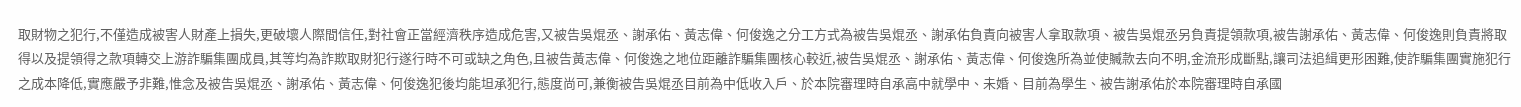取財物之犯行,不僅造成被害人財產上損失,更破壞人際間信任,對社會正當經濟秩序造成危害,又被告吳焜丞、謝承佑、黃志偉、何俊逸之分工方式為被告吳焜丞、謝承佑負責向被害人拿取款項、被告吳焜丞另負責提領款項,被告謝承佑、黃志偉、何俊逸則負責將取得以及提領得之款項轉交上游詐騙集團成員,其等均為詐欺取財犯行遂行時不可或缺之角色,且被告黃志偉、何俊逸之地位距離詐騙集團核心較近,被告吳焜丞、謝承佑、黃志偉、何俊逸所為並使贓款去向不明,金流形成斷點,讓司法追緝更形困難,使詐騙集團實施犯行之成本降低,實應嚴予非難,惟念及被告吳焜丞、謝承佑、黃志偉、何俊逸犯後均能坦承犯行,態度尚可,兼衡被告吳焜丞目前為中低收入戶、於本院審理時自承高中就學中、未婚、目前為學生、被告謝承佑於本院審理時自承國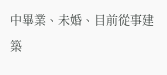中畢業、未婚、目前從事建築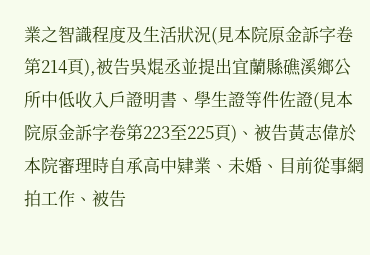業之智識程度及生活狀況(見本院原金訴字卷第214頁),被告吳焜丞並提出宜蘭縣礁溪鄉公所中低收入戶證明書、學生證等件佐證(見本院原金訴字卷第223至225頁)、被告黃志偉於本院審理時自承高中肄業、未婚、目前從事網拍工作、被告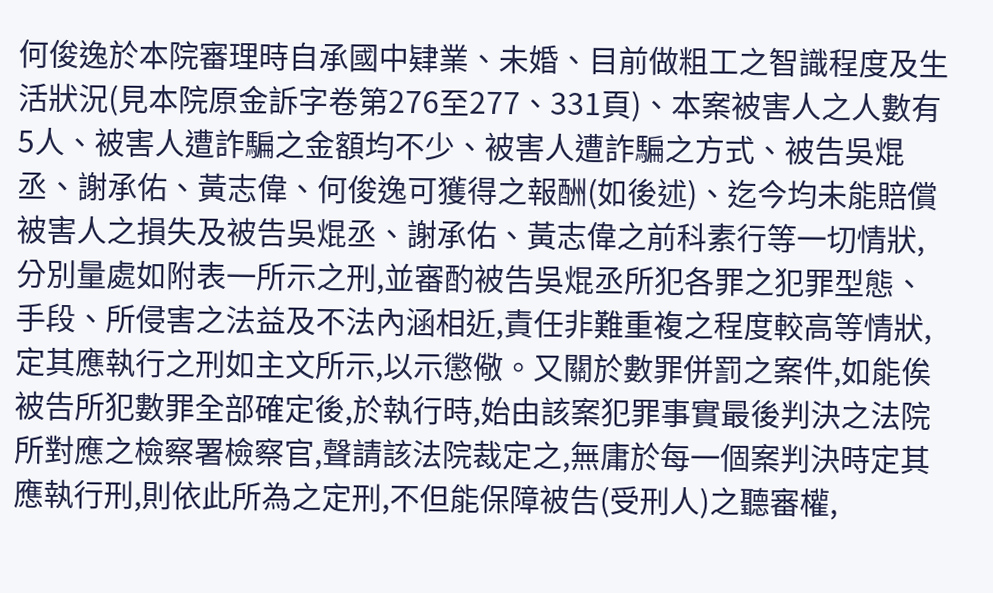何俊逸於本院審理時自承國中肄業、未婚、目前做粗工之智識程度及生活狀況(見本院原金訴字卷第276至277、331頁)、本案被害人之人數有5人、被害人遭詐騙之金額均不少、被害人遭詐騙之方式、被告吳焜丞、謝承佑、黃志偉、何俊逸可獲得之報酬(如後述)、迄今均未能賠償被害人之損失及被告吳焜丞、謝承佑、黃志偉之前科素行等一切情狀,分別量處如附表一所示之刑,並審酌被告吳焜丞所犯各罪之犯罪型態、手段、所侵害之法益及不法內涵相近,責任非難重複之程度較高等情狀,定其應執行之刑如主文所示,以示懲儆。又關於數罪併罰之案件,如能俟被告所犯數罪全部確定後,於執行時,始由該案犯罪事實最後判決之法院所對應之檢察署檢察官,聲請該法院裁定之,無庸於每一個案判決時定其應執行刑,則依此所為之定刑,不但能保障被告(受刑人)之聽審權,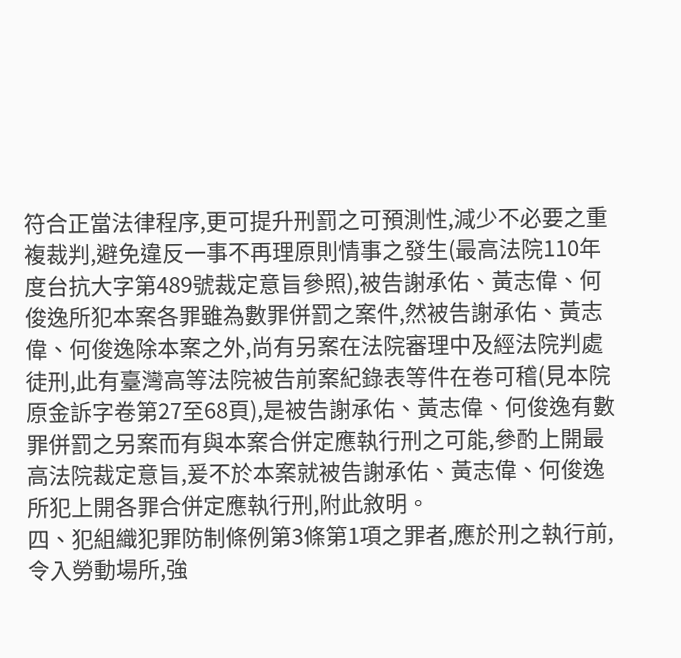符合正當法律程序,更可提升刑罰之可預測性,減少不必要之重複裁判,避免違反一事不再理原則情事之發生(最高法院110年度台抗大字第489號裁定意旨參照),被告謝承佑、黃志偉、何俊逸所犯本案各罪雖為數罪併罰之案件,然被告謝承佑、黃志偉、何俊逸除本案之外,尚有另案在法院審理中及經法院判處徒刑,此有臺灣高等法院被告前案紀錄表等件在卷可稽(見本院原金訴字卷第27至68頁),是被告謝承佑、黃志偉、何俊逸有數罪併罰之另案而有與本案合併定應執行刑之可能,參酌上開最高法院裁定意旨,爰不於本案就被告謝承佑、黃志偉、何俊逸所犯上開各罪合併定應執行刑,附此敘明。
四、犯組織犯罪防制條例第3條第1項之罪者,應於刑之執行前,令入勞動場所,強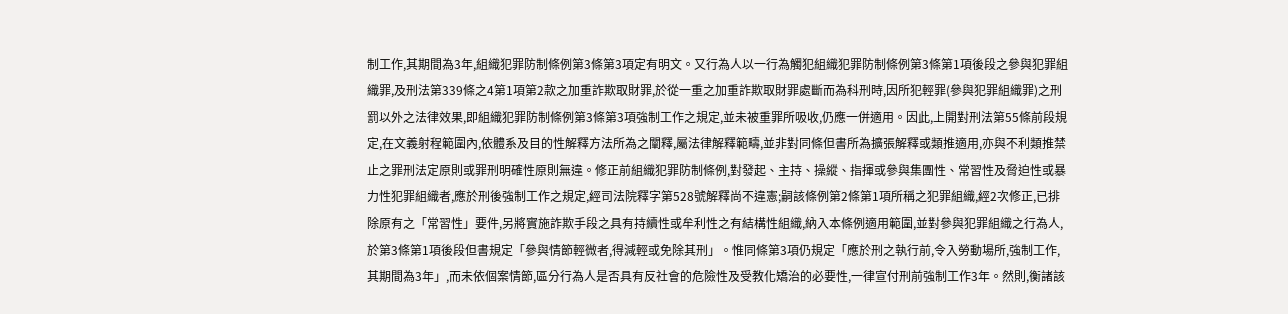制工作,其期間為3年,組織犯罪防制條例第3條第3項定有明文。又行為人以一行為觸犯組織犯罪防制條例第3條第1項後段之參與犯罪組織罪,及刑法第339條之4第1項第2款之加重詐欺取財罪,於從一重之加重詐欺取財罪處斷而為科刑時,因所犯輕罪(參與犯罪組織罪)之刑罰以外之法律效果,即組織犯罪防制條例第3條第3項強制工作之規定,並未被重罪所吸收,仍應一併適用。因此,上開對刑法第55條前段規定,在文義射程範圍內,依體系及目的性解釋方法所為之闡釋,屬法律解釋範疇,並非對同條但書所為擴張解釋或類推適用,亦與不利類推禁止之罪刑法定原則或罪刑明確性原則無違。修正前組織犯罪防制條例,對發起、主持、操縱、指揮或參與集團性、常習性及脅迫性或暴力性犯罪組織者,應於刑後強制工作之規定,經司法院釋字第528號解釋尚不違憲;嗣該條例第2條第1項所稱之犯罪組織,經2次修正,已排除原有之「常習性」要件,另將實施詐欺手段之具有持續性或牟利性之有結構性組織,納入本條例適用範圍,並對參與犯罪組織之行為人,於第3條第1項後段但書規定「參與情節輕微者,得減輕或免除其刑」。惟同條第3項仍規定「應於刑之執行前,令入勞動場所,強制工作,其期間為3年」,而未依個案情節,區分行為人是否具有反社會的危險性及受教化矯治的必要性,一律宣付刑前強制工作3年。然則,衡諸該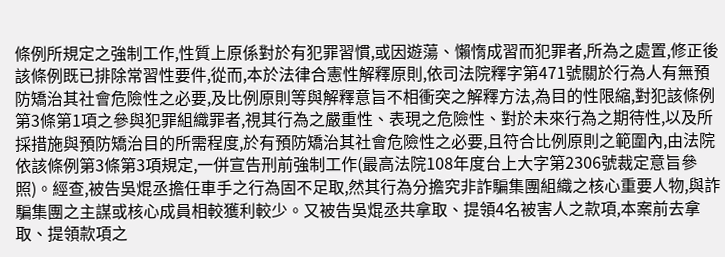條例所規定之強制工作,性質上原係對於有犯罪習慣,或因遊蕩、懶惰成習而犯罪者,所為之處置,修正後該條例既已排除常習性要件,從而,本於法律合憲性解釋原則,依司法院釋字第471號關於行為人有無預防矯治其社會危險性之必要,及比例原則等與解釋意旨不相衝突之解釋方法,為目的性限縮,對犯該條例第3條第1項之參與犯罪組織罪者,視其行為之嚴重性、表現之危險性、對於未來行為之期待性,以及所採措施與預防矯治目的所需程度,於有預防矯治其社會危險性之必要,且符合比例原則之範圍內,由法院依該條例第3條第3項規定,一併宣告刑前強制工作(最高法院108年度台上大字第2306號裁定意旨參照)。經查,被告吳焜丞擔任車手之行為固不足取,然其行為分擔究非詐騙集團組織之核心重要人物,與詐騙集團之主謀或核心成員相較獲利較少。又被告吳焜丞共拿取、提領4名被害人之款項,本案前去拿取、提領款項之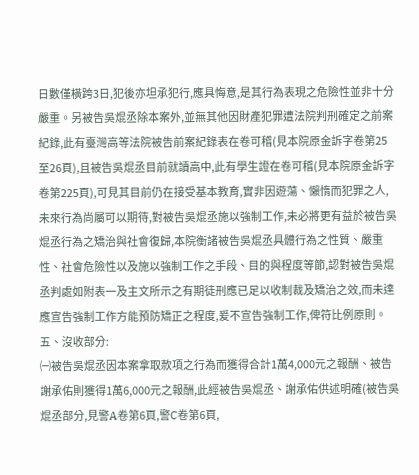日數僅橫跨3日,犯後亦坦承犯行,應具悔意,是其行為表現之危險性並非十分嚴重。另被告吳焜丞除本案外,並無其他因財產犯罪遭法院判刑確定之前案紀錄,此有臺灣高等法院被告前案紀錄表在卷可稽(見本院原金訴字卷第25至26頁),且被告吳焜丞目前就讀高中,此有學生證在卷可稽(見本院原金訴字卷第225頁),可見其目前仍在接受基本教育,實非因遊蕩、懶惰而犯罪之人,未來行為尚屬可以期待,對被告吳焜丞施以強制工作,未必將更有益於被告吳焜丞行為之矯治與社會復歸,本院衡諸被告吳焜丞具體行為之性質、嚴重性、社會危險性以及施以強制工作之手段、目的與程度等節,認對被告吳焜丞判處如附表一及主文所示之有期徒刑應已足以收制裁及矯治之效,而未達應宣告強制工作方能預防矯正之程度,爰不宣告強制工作,俾符比例原則。
五、沒收部分:
㈠被告吳焜丞因本案拿取款項之行為而獲得合計1萬4,000元之報酬、被告謝承佑則獲得1萬6,000元之報酬,此經被告吳焜丞、謝承佑供述明確(被告吳焜丞部分,見警A卷第6頁,警C卷第6頁,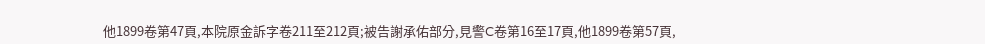他1899卷第47頁,本院原金訴字卷211至212頁;被告謝承佑部分,見警C卷第16至17頁,他1899卷第57頁,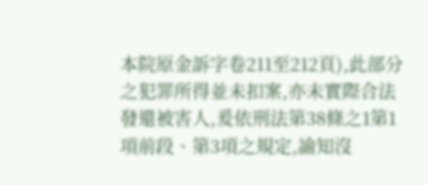本院原金訴字卷211至212頁),此部分之犯罪所得並未扣案,亦未實際合法發還被害人,爰依刑法第38條之1第1項前段、第3項之規定,諭知沒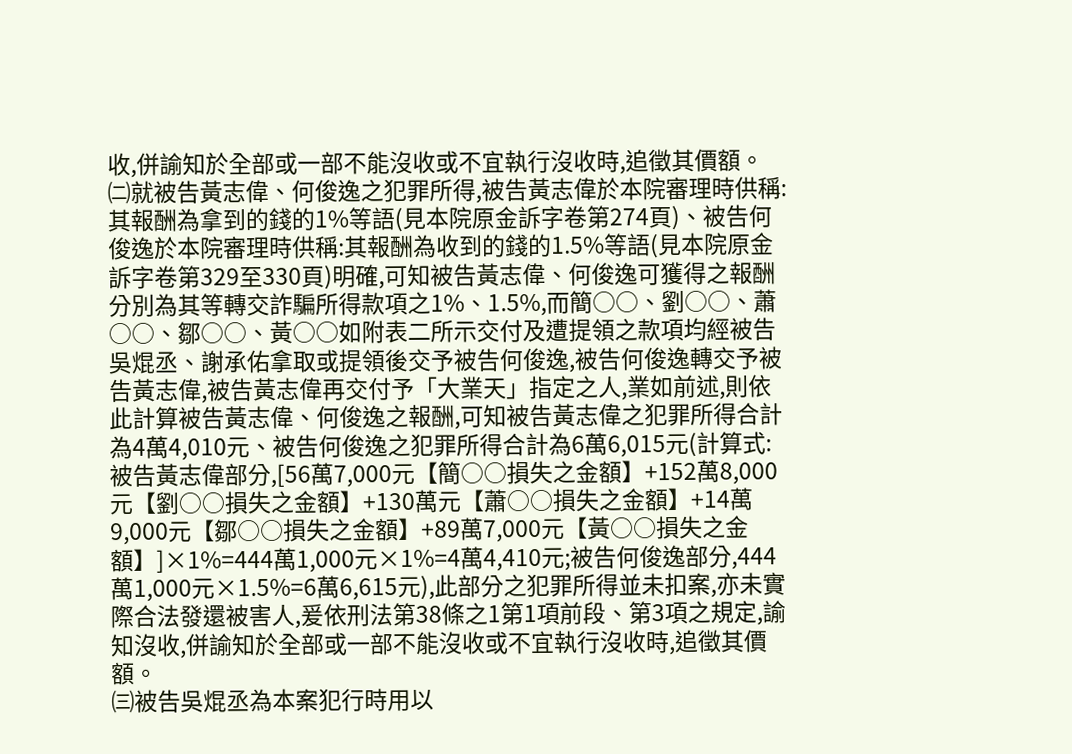收,併諭知於全部或一部不能沒收或不宜執行沒收時,追徵其價額。
㈡就被告黃志偉、何俊逸之犯罪所得,被告黃志偉於本院審理時供稱:其報酬為拿到的錢的1%等語(見本院原金訴字卷第274頁)、被告何俊逸於本院審理時供稱:其報酬為收到的錢的1.5%等語(見本院原金訴字卷第329至330頁)明確,可知被告黃志偉、何俊逸可獲得之報酬分別為其等轉交詐騙所得款項之1%、1.5%,而簡○○、劉○○、蕭○○、鄒○○、黃○○如附表二所示交付及遭提領之款項均經被告吳焜丞、謝承佑拿取或提領後交予被告何俊逸,被告何俊逸轉交予被告黃志偉,被告黃志偉再交付予「大業天」指定之人,業如前述,則依此計算被告黃志偉、何俊逸之報酬,可知被告黃志偉之犯罪所得合計為4萬4,010元、被告何俊逸之犯罪所得合計為6萬6,015元(計算式:被告黃志偉部分,[56萬7,000元【簡○○損失之金額】+152萬8,000元【劉○○損失之金額】+130萬元【蕭○○損失之金額】+14萬9,000元【鄒○○損失之金額】+89萬7,000元【黃○○損失之金額】]×1%=444萬1,000元×1%=4萬4,410元;被告何俊逸部分,444萬1,000元×1.5%=6萬6,615元),此部分之犯罪所得並未扣案,亦未實際合法發還被害人,爰依刑法第38條之1第1項前段、第3項之規定,諭知沒收,併諭知於全部或一部不能沒收或不宜執行沒收時,追徵其價額。
㈢被告吳焜丞為本案犯行時用以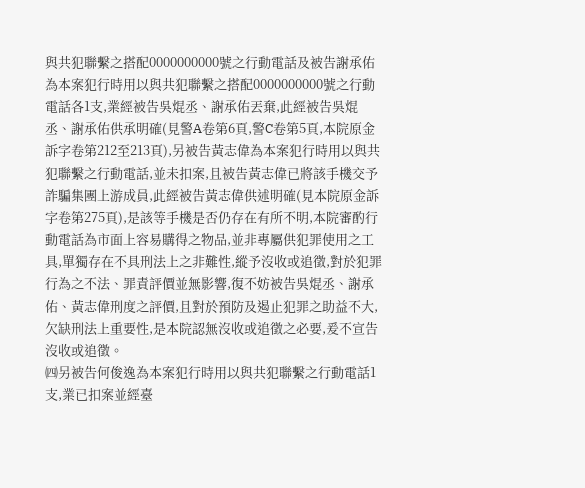與共犯聯繫之搭配0000000000號之行動電話及被告謝承佑為本案犯行時用以與共犯聯繫之搭配0000000000號之行動電話各1支,業經被告吳焜丞、謝承佑丟棄,此經被告吳焜丞、謝承佑供承明確(見警A卷第6頁,警C卷第5頁,本院原金訴字卷第212至213頁),另被告黃志偉為本案犯行時用以與共犯聯繫之行動電話,並未扣案,且被告黃志偉已將該手機交予詐騙集團上游成員,此經被告黃志偉供述明確(見本院原金訴字卷第275頁),是該等手機是否仍存在有所不明,本院審酌行動電話為市面上容易購得之物品,並非專屬供犯罪使用之工具,單獨存在不具刑法上之非難性,縱予沒收或追徵,對於犯罪行為之不法、罪責評價並無影響,復不妨被告吳焜丞、謝承佑、黃志偉刑度之評價,且對於預防及遏止犯罪之助益不大,欠缺刑法上重要性,是本院認無沒收或追徵之必要,爰不宣告沒收或追徵。
㈣另被告何俊逸為本案犯行時用以與共犯聯繫之行動電話1支,業已扣案並經臺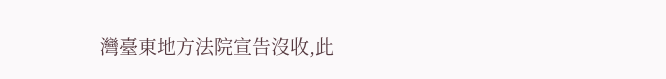灣臺東地方法院宣告沒收,此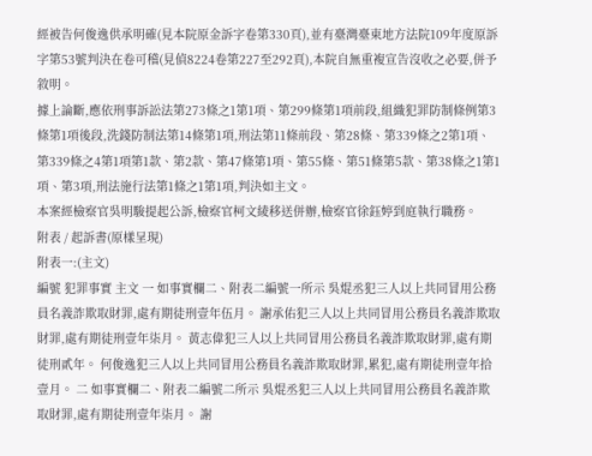經被告何俊逸供承明確(見本院原金訴字卷第330頁),並有臺灣臺東地方法院109年度原訴字第53號判決在卷可稽(見偵8224卷第227至292頁),本院自無重複宣告沒收之必要,併予敘明。
據上論斷,應依刑事訴訟法第273條之1第1項、第299條第1項前段,組織犯罪防制條例第3條第1項後段,洗錢防制法第14條第1項,刑法第11條前段、第28條、第339條之2第1項、第339條之4第1項第1款、第2款、第47條第1項、第55條、第51條第5款、第38條之1第1項、第3項,刑法施行法第1條之1第1項,判決如主文。
本案經檢察官吳明駿提起公訴,檢察官柯文綾移送併辦,檢察官徐鈺婷到庭執行職務。
附表 / 起訴書(原樣呈現)
附表一:(主文)
編號 犯罪事實 主文 一 如事實欄二、附表二編號一所示 吳焜丞犯三人以上共同冒用公務員名義詐欺取財罪,處有期徒刑壹年伍月。 謝承佑犯三人以上共同冒用公務員名義詐欺取財罪,處有期徒刑壹年柒月。 黃志偉犯三人以上共同冒用公務員名義詐欺取財罪,處有期徒刑貳年。 何俊逸犯三人以上共同冒用公務員名義詐欺取財罪,累犯,處有期徒刑壹年拾壹月。 二 如事實欄二、附表二編號二所示 吳焜丞犯三人以上共同冒用公務員名義詐欺取財罪,處有期徒刑壹年柒月。 謝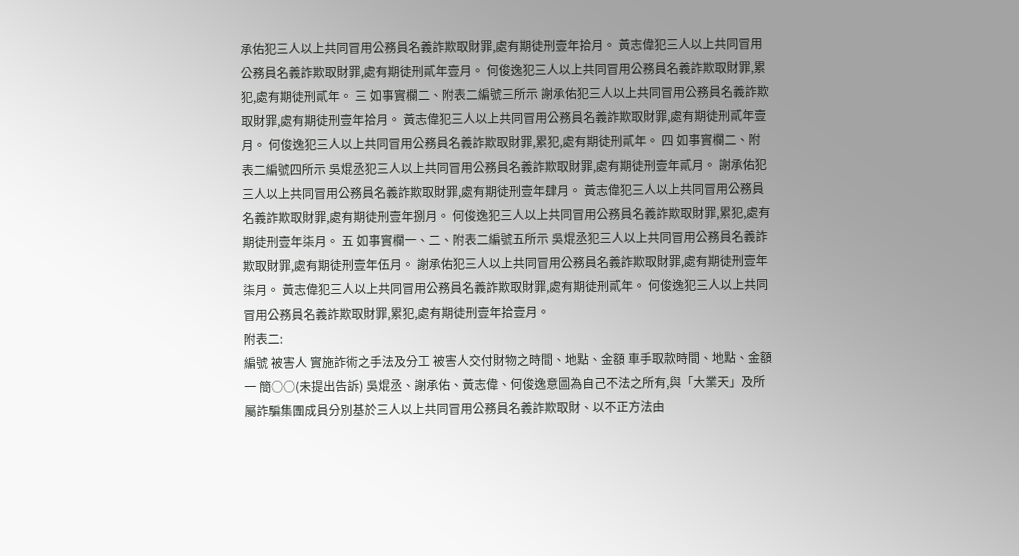承佑犯三人以上共同冒用公務員名義詐欺取財罪,處有期徒刑壹年拾月。 黃志偉犯三人以上共同冒用公務員名義詐欺取財罪,處有期徒刑貳年壹月。 何俊逸犯三人以上共同冒用公務員名義詐欺取財罪,累犯,處有期徒刑貳年。 三 如事實欄二、附表二編號三所示 謝承佑犯三人以上共同冒用公務員名義詐欺取財罪,處有期徒刑壹年拾月。 黃志偉犯三人以上共同冒用公務員名義詐欺取財罪,處有期徒刑貳年壹月。 何俊逸犯三人以上共同冒用公務員名義詐欺取財罪,累犯,處有期徒刑貳年。 四 如事實欄二、附表二編號四所示 吳焜丞犯三人以上共同冒用公務員名義詐欺取財罪,處有期徒刑壹年貳月。 謝承佑犯三人以上共同冒用公務員名義詐欺取財罪,處有期徒刑壹年肆月。 黃志偉犯三人以上共同冒用公務員名義詐欺取財罪,處有期徒刑壹年捌月。 何俊逸犯三人以上共同冒用公務員名義詐欺取財罪,累犯,處有期徒刑壹年柒月。 五 如事實欄一、二、附表二編號五所示 吳焜丞犯三人以上共同冒用公務員名義詐欺取財罪,處有期徒刑壹年伍月。 謝承佑犯三人以上共同冒用公務員名義詐欺取財罪,處有期徒刑壹年柒月。 黃志偉犯三人以上共同冒用公務員名義詐欺取財罪,處有期徒刑貳年。 何俊逸犯三人以上共同冒用公務員名義詐欺取財罪,累犯,處有期徒刑壹年拾壹月。
附表二:
編號 被害人 實施詐術之手法及分工 被害人交付財物之時間、地點、金額 車手取款時間、地點、金額 一 簡○○(未提出告訴) 吳焜丞、謝承佑、黃志偉、何俊逸意圖為自己不法之所有,與「大業天」及所屬詐騙集團成員分別基於三人以上共同冒用公務員名義詐欺取財、以不正方法由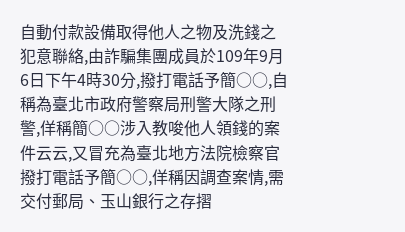自動付款設備取得他人之物及洗錢之犯意聯絡,由詐騙集團成員於109年9月6日下午4時30分,撥打電話予簡○○,自稱為臺北市政府警察局刑警大隊之刑警,佯稱簡○○涉入教唆他人領錢的案件云云,又冒充為臺北地方法院檢察官撥打電話予簡○○,佯稱因調查案情,需交付郵局、玉山銀行之存摺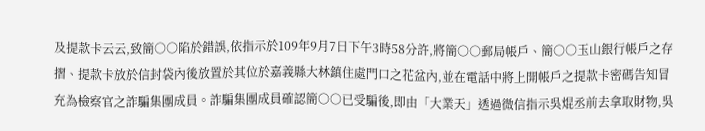及提款卡云云,致簡○○陷於錯誤,依指示於109年9月7日下午3時58分許,將簡○○郵局帳戶、簡○○玉山銀行帳戶之存摺、提款卡放於信封袋內後放置於其位於嘉義縣大林鎮住處門口之花盆內,並在電話中將上開帳戶之提款卡密碼告知冒充為檢察官之詐騙集團成員。詐騙集團成員確認簡○○已受騙後,即由「大業天」透過微信指示吳焜丞前去拿取財物,吳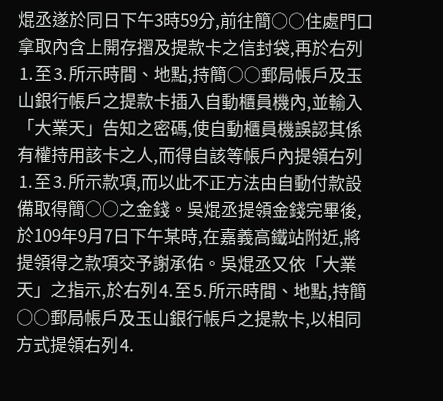焜丞遂於同日下午3時59分,前往簡○○住處門口拿取內含上開存摺及提款卡之信封袋,再於右列⒈至⒊所示時間、地點,持簡○○郵局帳戶及玉山銀行帳戶之提款卡插入自動櫃員機內,並輸入「大業天」告知之密碼,使自動櫃員機誤認其係有權持用該卡之人,而得自該等帳戶內提領右列⒈至⒊所示款項,而以此不正方法由自動付款設備取得簡○○之金錢。吳焜丞提領金錢完畢後,於109年9月7日下午某時,在嘉義高鐵站附近,將提領得之款項交予謝承佑。吳焜丞又依「大業天」之指示,於右列⒋至⒌所示時間、地點,持簡○○郵局帳戶及玉山銀行帳戶之提款卡,以相同方式提領右列⒋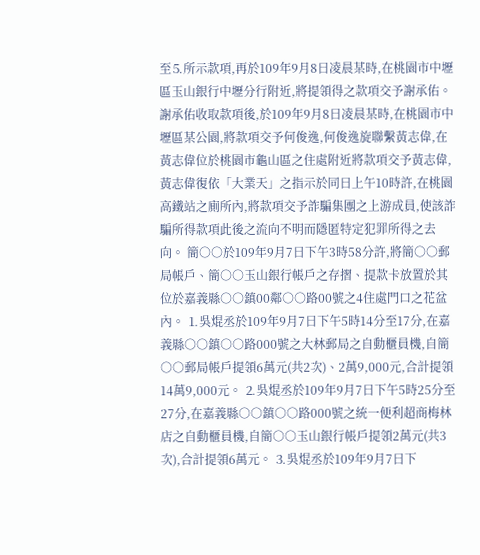至⒌所示款項,再於109年9月8日凌晨某時,在桃園市中壢區玉山銀行中壢分行附近,將提領得之款項交予謝承佑。謝承佑收取款項後,於109年9月8日凌晨某時,在桃園市中壢區某公園,將款項交予何俊逸,何俊逸旋聯繫黃志偉,在黃志偉位於桃園市龜山區之住處附近將款項交予黃志偉,黃志偉復依「大業天」之指示於同日上午10時許,在桃園高鐵站之廁所內,將款項交予詐騙集團之上游成員,使該詐騙所得款項此後之流向不明而隱匿特定犯罪所得之去向。 簡○○於109年9月7日下午3時58分許,將簡○○郵局帳戶、簡○○玉山銀行帳戶之存摺、提款卡放置於其位於嘉義縣○○鎮00鄰○○路00號之4住處門口之花盆內。 ⒈吳焜丞於109年9月7日下午5時14分至17分,在嘉義縣○○鎮○○路000號之大林郵局之自動櫃員機,自簡○○郵局帳戶提領6萬元(共2次)、2萬9,000元,合計提領14萬9,000元。 ⒉吳焜丞於109年9月7日下午5時25分至27分,在嘉義縣○○鎮○○路000號之統一便利超商梅林店之自動櫃員機,自簡○○玉山銀行帳戶提領2萬元(共3次),合計提領6萬元。 ⒊吳焜丞於109年9月7日下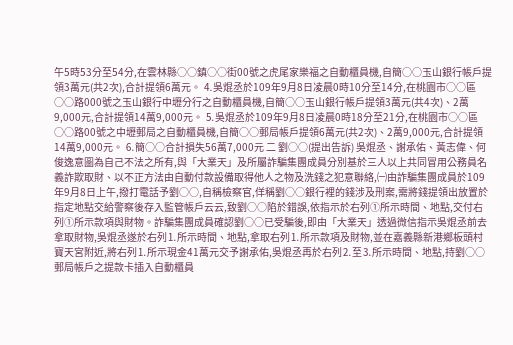午5時53分至54分,在雲林縣○○鎮○○街00號之虎尾家樂福之自動櫃員機,自簡○○玉山銀行帳戶提領3萬元(共2次),合計提領6萬元。 ⒋吳焜丞於109年9月8日凌晨0時10分至14分,在桃園市○○區○○路000號之玉山銀行中壢分行之自動櫃員機,自簡○○玉山銀行帳戶提領3萬元(共4次)、2萬9,000元,合計提領14萬9,000元。 ⒌吳焜丞於109年9月8日凌晨0時18分至21分,在桃園市○○區○○路00號之中壢郵局之自動櫃員機,自簡○○郵局帳戶提領6萬元(共2次)、2萬9,000元,合計提領14萬9,000元。 ⒍簡○○合計損失56萬7,000元 二 劉○○(提出告訴) 吳焜丞、謝承佑、黃志偉、何俊逸意圖為自己不法之所有,與「大業天」及所屬詐騙集團成員分別基於三人以上共同冒用公務員名義詐欺取財、以不正方法由自動付款設備取得他人之物及洗錢之犯意聯絡,㈠由詐騙集團成員於109年9月8日上午,撥打電話予劉○○,自稱檢察官,佯稱劉○○銀行裡的錢涉及刑案,需將錢提領出放置於指定地點交給警察後存入監管帳戶云云,致劉○○陷於錯誤,依指示於右列①所示時間、地點,交付右列①所示款項與財物。詐騙集團成員確認劉○○已受騙後,即由「大業天」透過微信指示吳焜丞前去拿取財物,吳焜丞遂於右列⒈所示時間、地點,拿取右列⒈所示款項及財物,並在嘉義縣新港鄉板頭村寶天宮附近,將右列⒈所示現金41萬元交予謝承佑,吳焜丞再於右列⒉至⒊所示時間、地點,持劉○○郵局帳戶之提款卡插入自動櫃員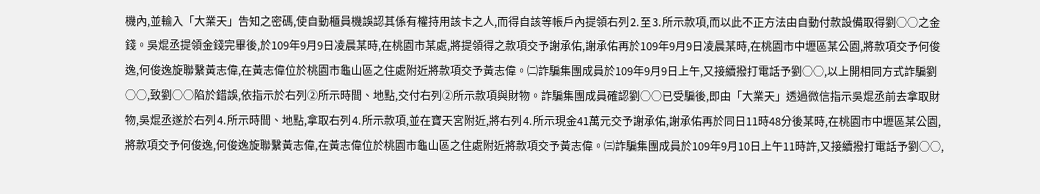機內,並輸入「大業天」告知之密碼,使自動櫃員機誤認其係有權持用該卡之人,而得自該等帳戶內提領右列⒉至⒊所示款項,而以此不正方法由自動付款設備取得劉○○之金錢。吳焜丞提領金錢完畢後,於109年9月9日凌晨某時,在桃園市某處,將提領得之款項交予謝承佑,謝承佑再於109年9月9日凌晨某時,在桃園市中壢區某公園,將款項交予何俊逸,何俊逸旋聯繫黃志偉,在黃志偉位於桃園市龜山區之住處附近將款項交予黃志偉。㈡詐騙集團成員於109年9月9日上午,又接續撥打電話予劉○○,以上開相同方式詐騙劉○○,致劉○○陷於錯誤,依指示於右列②所示時間、地點,交付右列②所示款項與財物。詐騙集團成員確認劉○○已受騙後,即由「大業天」透過微信指示吳焜丞前去拿取財物,吳焜丞遂於右列⒋所示時間、地點,拿取右列⒋所示款項,並在寶天宮附近,將右列⒋所示現金41萬元交予謝承佑,謝承佑再於同日11時48分後某時,在桃園市中壢區某公園,將款項交予何俊逸,何俊逸旋聯繫黃志偉,在黃志偉位於桃園市龜山區之住處附近將款項交予黃志偉。㈢詐騙集團成員於109年9月10日上午11時許,又接續撥打電話予劉○○,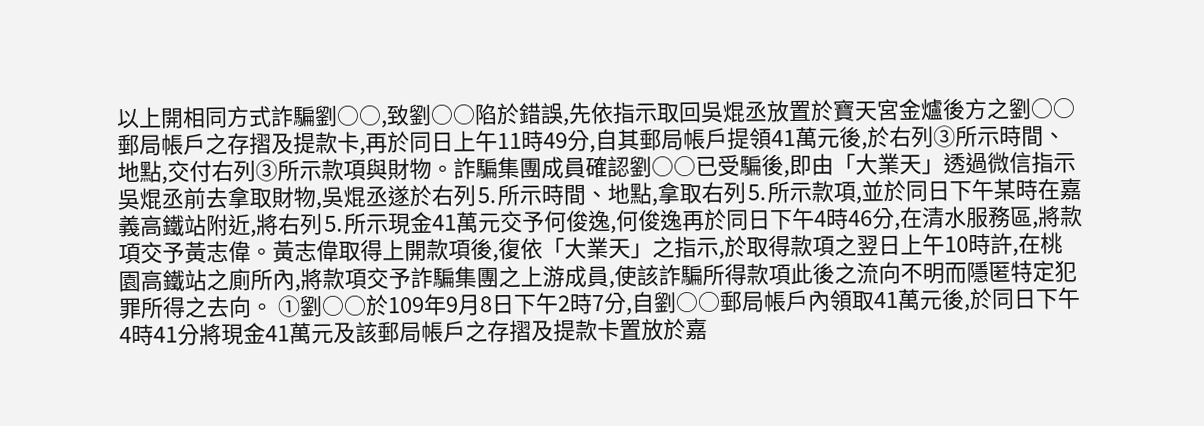以上開相同方式詐騙劉○○,致劉○○陷於錯誤,先依指示取回吳焜丞放置於寶天宮金爐後方之劉○○郵局帳戶之存摺及提款卡,再於同日上午11時49分,自其郵局帳戶提領41萬元後,於右列③所示時間、地點,交付右列③所示款項與財物。詐騙集團成員確認劉○○已受騙後,即由「大業天」透過微信指示吳焜丞前去拿取財物,吳焜丞遂於右列⒌所示時間、地點,拿取右列⒌所示款項,並於同日下午某時在嘉義高鐵站附近,將右列⒌所示現金41萬元交予何俊逸,何俊逸再於同日下午4時46分,在清水服務區,將款項交予黃志偉。黃志偉取得上開款項後,復依「大業天」之指示,於取得款項之翌日上午10時許,在桃園高鐵站之廁所內,將款項交予詐騙集團之上游成員,使該詐騙所得款項此後之流向不明而隱匿特定犯罪所得之去向。 ①劉○○於109年9月8日下午2時7分,自劉○○郵局帳戶內領取41萬元後,於同日下午4時41分將現金41萬元及該郵局帳戶之存摺及提款卡置放於嘉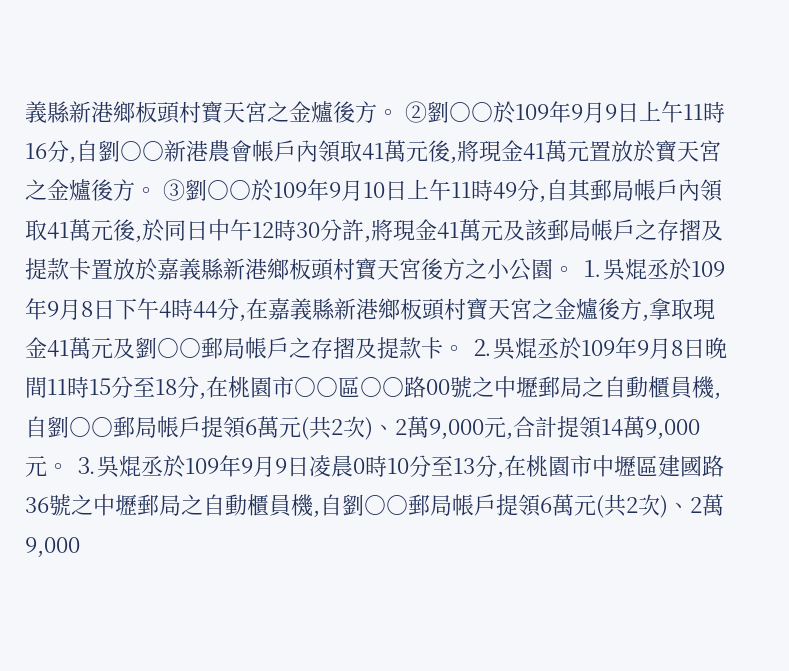義縣新港鄉板頭村寶天宮之金爐後方。 ②劉○○於109年9月9日上午11時16分,自劉○○新港農會帳戶內領取41萬元後,將現金41萬元置放於寶天宮之金爐後方。 ③劉○○於109年9月10日上午11時49分,自其郵局帳戶內領取41萬元後,於同日中午12時30分許,將現金41萬元及該郵局帳戶之存摺及提款卡置放於嘉義縣新港鄉板頭村寶天宮後方之小公園。 ⒈吳焜丞於109年9月8日下午4時44分,在嘉義縣新港鄉板頭村寶天宮之金爐後方,拿取現金41萬元及劉○○郵局帳戶之存摺及提款卡。 ⒉吳焜丞於109年9月8日晚間11時15分至18分,在桃園市○○區○○路00號之中壢郵局之自動櫃員機,自劉○○郵局帳戶提領6萬元(共2次)、2萬9,000元,合計提領14萬9,000元。 ⒊吳焜丞於109年9月9日凌晨0時10分至13分,在桃園市中壢區建國路36號之中壢郵局之自動櫃員機,自劉○○郵局帳戶提領6萬元(共2次)、2萬9,000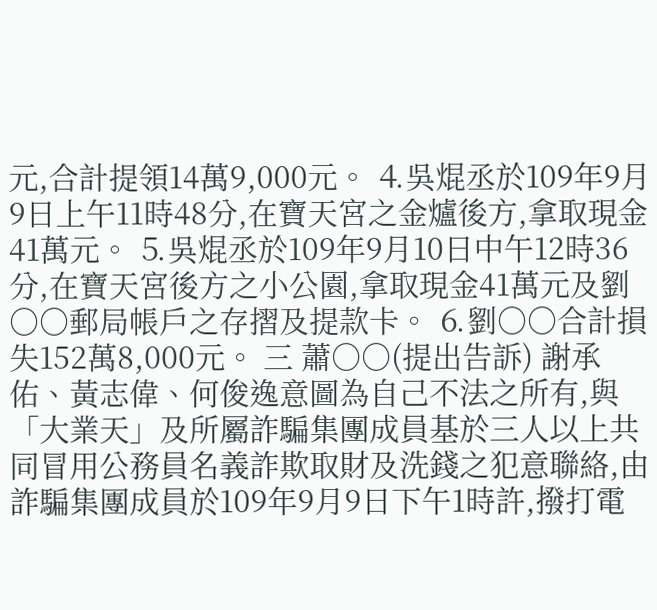元,合計提領14萬9,000元。 ⒋吳焜丞於109年9月9日上午11時48分,在寶天宮之金爐後方,拿取現金41萬元。 ⒌吳焜丞於109年9月10日中午12時36分,在寶天宮後方之小公園,拿取現金41萬元及劉○○郵局帳戶之存摺及提款卡。 ⒍劉○○合計損失152萬8,000元。 三 蕭○○(提出告訴) 謝承佑、黃志偉、何俊逸意圖為自己不法之所有,與「大業天」及所屬詐騙集團成員基於三人以上共同冒用公務員名義詐欺取財及洗錢之犯意聯絡,由詐騙集團成員於109年9月9日下午1時許,撥打電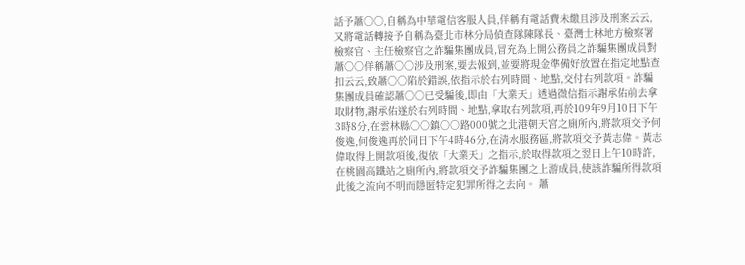話予蕭○○,自稱為中華電信客服人員,佯稱有電話費未繳且涉及刑案云云,又將電話轉接予自稱為臺北市林分局偵查隊陳隊長、臺灣士林地方檢察署檢察官、主任檢察官之詐騙集團成員,冒充為上開公務員之詐騙集團成員對蕭○○佯稱蕭○○涉及刑案,要去報到,並要將現金準備好放置在指定地點查扣云云,致蕭○○陷於錯誤,依指示於右列時間、地點,交付右列款項。詐騙集團成員確認蕭○○已受騙後,即由「大業天」透過微信指示謝承佑前去拿取財物,謝承佑遂於右列時間、地點,拿取右列款項,再於109年9月10日下午3時8分,在雲林縣○○鎮○○路000號之北港朝天宮之廁所內,將款項交予何俊逸,何俊逸再於同日下午4時46分,在清水服務區,將款項交予黃志偉。黃志偉取得上開款項後,復依「大業天」之指示,於取得款項之翌日上午10時許,在桃園高鐵站之廁所內,將款項交予詐騙集團之上游成員,使該詐騙所得款項此後之流向不明而隱匿特定犯罪所得之去向。 蕭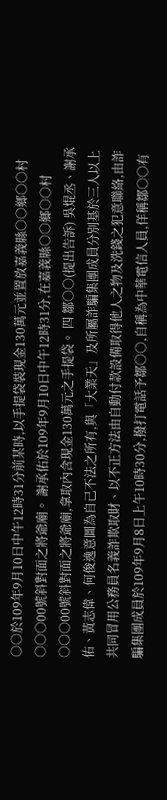○○於109年9月10日中午12時31分前某時,以手提袋裝現金130萬元並置放嘉義縣○○鄉○○村○○○00號斜對面之將爺廟。 謝承佑於109年9月10日中午12時31分,在嘉義縣○○鄉○○村○○○00號斜對面之將爺廟,拿取內含現金130萬元之手提袋。 四 鄒○○(提出告訴) 吳焜丞、謝承佑、黃志偉、何俊逸意圖為自己不法之所有,與「大業天」及所屬詐騙集團成員分別基於三人以上共同冒用公務員名義詐欺取財、以不正方法由自動付款設備取得他人之物及洗錢之犯意聯絡,由詐騙集團成員於109年9月8日上午10時30分,撥打電話予鄒○○,自稱為中華電信人員,佯稱鄒○○有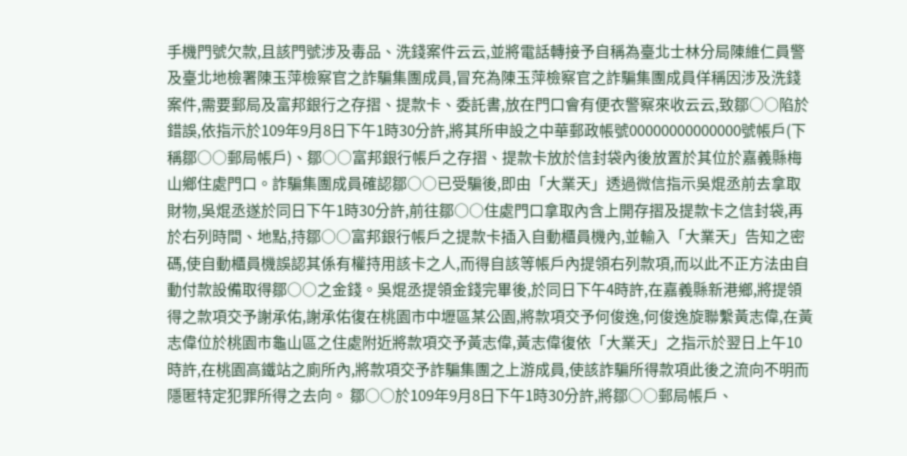手機門號欠款,且該門號涉及毒品、洗錢案件云云,並將電話轉接予自稱為臺北士林分局陳維仁員警及臺北地檢署陳玉萍檢察官之詐騙集團成員,冒充為陳玉萍檢察官之詐騙集團成員佯稱因涉及洗錢案件,需要郵局及富邦銀行之存摺、提款卡、委託書,放在門口會有便衣警察來收云云,致鄒○○陷於錯誤,依指示於109年9月8日下午1時30分許,將其所申設之中華郵政帳號00000000000000號帳戶(下稱鄒○○郵局帳戶)、鄒○○富邦銀行帳戶之存摺、提款卡放於信封袋內後放置於其位於嘉義縣梅山鄉住處門口。詐騙集團成員確認鄒○○已受騙後,即由「大業天」透過微信指示吳焜丞前去拿取財物,吳焜丞遂於同日下午1時30分許,前往鄒○○住處門口拿取內含上開存摺及提款卡之信封袋,再於右列時間、地點,持鄒○○富邦銀行帳戶之提款卡插入自動櫃員機內,並輸入「大業天」告知之密碼,使自動櫃員機誤認其係有權持用該卡之人,而得自該等帳戶內提領右列款項,而以此不正方法由自動付款設備取得鄒○○之金錢。吳焜丞提領金錢完畢後,於同日下午4時許,在嘉義縣新港鄉,將提領得之款項交予謝承佑,謝承佑復在桃園市中壢區某公園,將款項交予何俊逸,何俊逸旋聯繫黃志偉,在黃志偉位於桃園市龜山區之住處附近將款項交予黃志偉,黃志偉復依「大業天」之指示於翌日上午10時許,在桃園高鐵站之廁所內,將款項交予詐騙集團之上游成員,使該詐騙所得款項此後之流向不明而隱匿特定犯罪所得之去向。 鄒○○於109年9月8日下午1時30分許,將鄒○○郵局帳戶、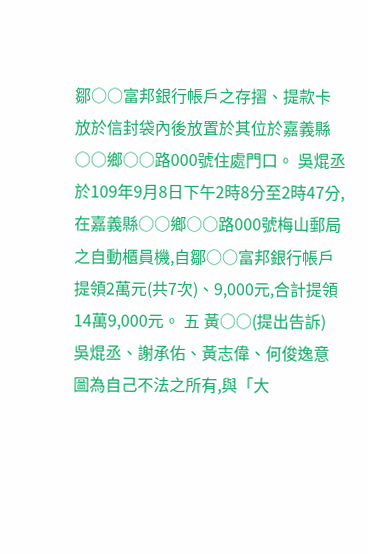鄒○○富邦銀行帳戶之存摺、提款卡放於信封袋內後放置於其位於嘉義縣○○鄉○○路000號住處門口。 吳焜丞於109年9月8日下午2時8分至2時47分,在嘉義縣○○鄉○○路000號梅山郵局之自動櫃員機,自鄒○○富邦銀行帳戶提領2萬元(共7次)、9,000元,合計提領14萬9,000元。 五 黃○○(提出告訴) 吳焜丞、謝承佑、黃志偉、何俊逸意圖為自己不法之所有,與「大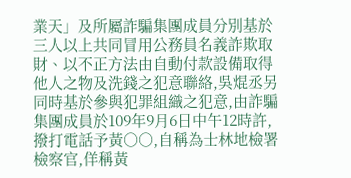業天」及所屬詐騙集團成員分別基於三人以上共同冒用公務員名義詐欺取財、以不正方法由自動付款設備取得他人之物及洗錢之犯意聯絡,吳焜丞另同時基於參與犯罪組織之犯意,由詐騙集團成員於109年9月6日中午12時許,撥打電話予黃○○,自稱為士林地檢署檢察官,佯稱黃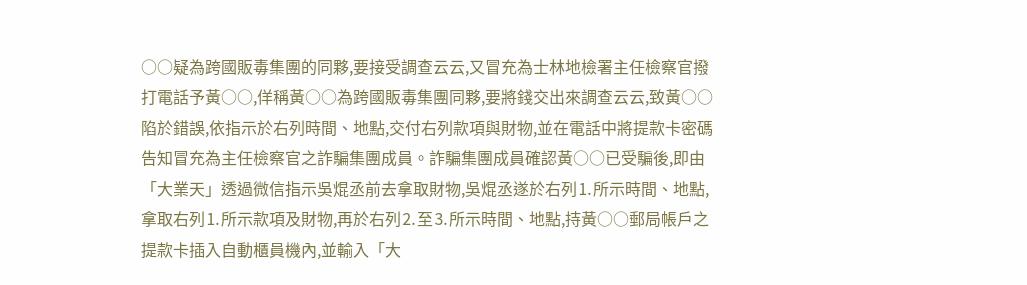○○疑為跨國販毒集團的同夥,要接受調查云云,又冒充為士林地檢署主任檢察官撥打電話予黃○○,佯稱黃○○為跨國販毒集團同夥,要將錢交出來調查云云,致黃○○陷於錯誤,依指示於右列時間、地點,交付右列款項與財物,並在電話中將提款卡密碼告知冒充為主任檢察官之詐騙集團成員。詐騙集團成員確認黃○○已受騙後,即由「大業天」透過微信指示吳焜丞前去拿取財物,吳焜丞遂於右列⒈所示時間、地點,拿取右列⒈所示款項及財物,再於右列⒉至⒊所示時間、地點,持黃○○郵局帳戶之提款卡插入自動櫃員機內,並輸入「大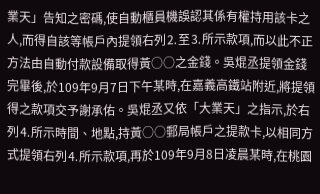業天」告知之密碼,使自動櫃員機誤認其係有權持用該卡之人,而得自該等帳戶內提領右列⒉至⒊所示款項,而以此不正方法由自動付款設備取得黃○○之金錢。吳焜丞提領金錢完畢後,於109年9月7日下午某時,在嘉義高鐵站附近,將提領得之款項交予謝承佑。吳焜丞又依「大業天」之指示,於右列⒋所示時間、地點,持黃○○郵局帳戶之提款卡,以相同方式提領右列⒋所示款項,再於109年9月8日凌晨某時,在桃園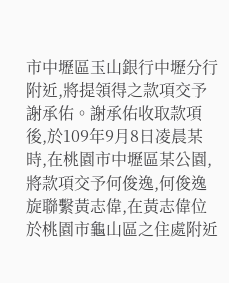市中壢區玉山銀行中壢分行附近,將提領得之款項交予謝承佑。謝承佑收取款項後,於109年9月8日凌晨某時,在桃園市中壢區某公園,將款項交予何俊逸,何俊逸旋聯繫黃志偉,在黃志偉位於桃園市龜山區之住處附近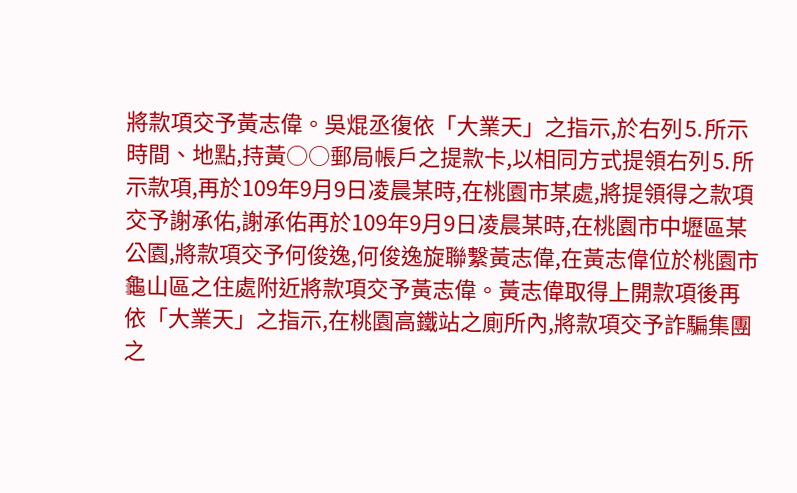將款項交予黃志偉。吳焜丞復依「大業天」之指示,於右列⒌所示時間、地點,持黃○○郵局帳戶之提款卡,以相同方式提領右列⒌所示款項,再於109年9月9日凌晨某時,在桃園市某處,將提領得之款項交予謝承佑,謝承佑再於109年9月9日凌晨某時,在桃園市中壢區某公園,將款項交予何俊逸,何俊逸旋聯繫黃志偉,在黃志偉位於桃園市龜山區之住處附近將款項交予黃志偉。黃志偉取得上開款項後再依「大業天」之指示,在桃園高鐵站之廁所內,將款項交予詐騙集團之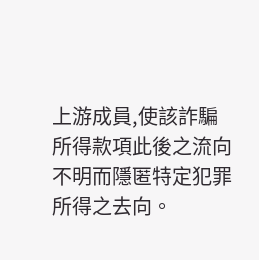上游成員,使該詐騙所得款項此後之流向不明而隱匿特定犯罪所得之去向。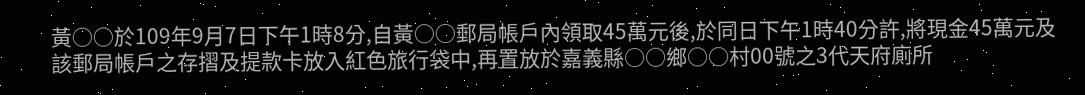黃○○於109年9月7日下午1時8分,自黃○○郵局帳戶內領取45萬元後,於同日下午1時40分許,將現金45萬元及該郵局帳戶之存摺及提款卡放入紅色旅行袋中,再置放於嘉義縣○○鄉○○村00號之3代天府廁所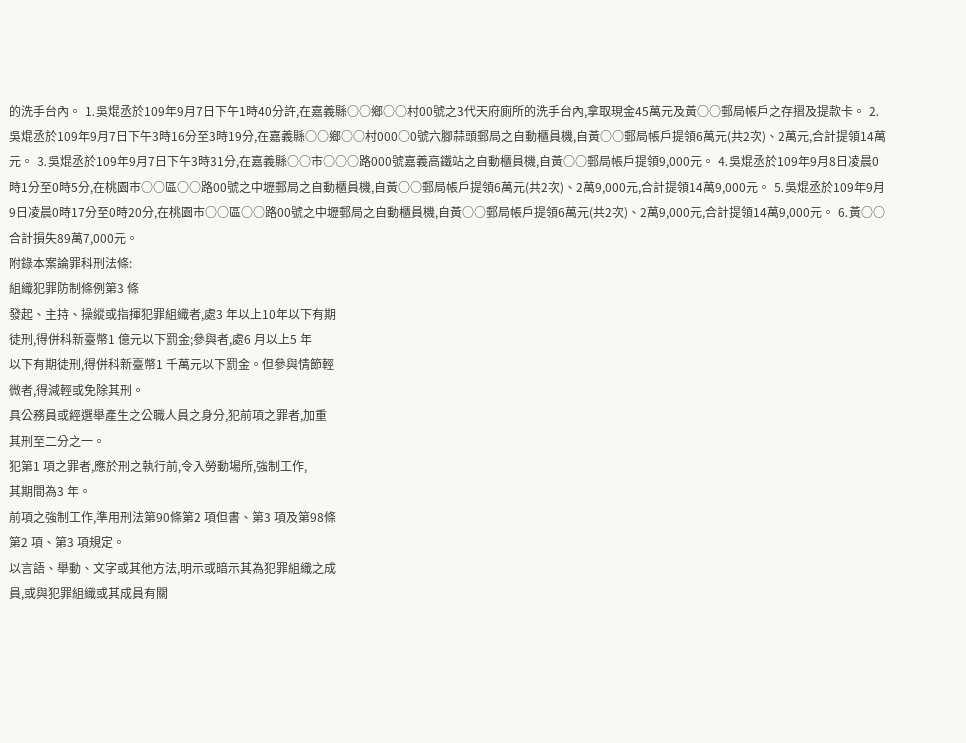的洗手台內。 ⒈吳焜丞於109年9月7日下午1時40分許,在嘉義縣○○鄉○○村00號之3代天府廁所的洗手台內,拿取現金45萬元及黃○○郵局帳戶之存摺及提款卡。 ⒉吳焜丞於109年9月7日下午3時16分至3時19分,在嘉義縣○○鄉○○村000○0號六腳蒜頭郵局之自動櫃員機,自黃○○郵局帳戶提領6萬元(共2次)、2萬元,合計提領14萬元。 ⒊吳焜丞於109年9月7日下午3時31分,在嘉義縣○○市○○○路000號嘉義高鐵站之自動櫃員機,自黃○○郵局帳戶提領9,000元。 ⒋吳焜丞於109年9月8日凌晨0時1分至0時5分,在桃園市○○區○○路00號之中壢郵局之自動櫃員機,自黃○○郵局帳戶提領6萬元(共2次)、2萬9,000元,合計提領14萬9,000元。 ⒌吳焜丞於109年9月9日凌晨0時17分至0時20分,在桃園市○○區○○路00號之中壢郵局之自動櫃員機,自黃○○郵局帳戶提領6萬元(共2次)、2萬9,000元,合計提領14萬9,000元。 ⒍黃○○合計損失89萬7,000元。
附錄本案論罪科刑法條:
組織犯罪防制條例第3 條
發起、主持、操縱或指揮犯罪組織者,處3 年以上10年以下有期
徒刑,得併科新臺幣1 億元以下罰金;參與者,處6 月以上5 年
以下有期徒刑,得併科新臺幣1 千萬元以下罰金。但參與情節輕
微者,得減輕或免除其刑。
具公務員或經選舉產生之公職人員之身分,犯前項之罪者,加重
其刑至二分之一。
犯第1 項之罪者,應於刑之執行前,令入勞動場所,強制工作,
其期間為3 年。
前項之強制工作,準用刑法第90條第2 項但書、第3 項及第98條
第2 項、第3 項規定。
以言語、舉動、文字或其他方法,明示或暗示其為犯罪組織之成
員,或與犯罪組織或其成員有關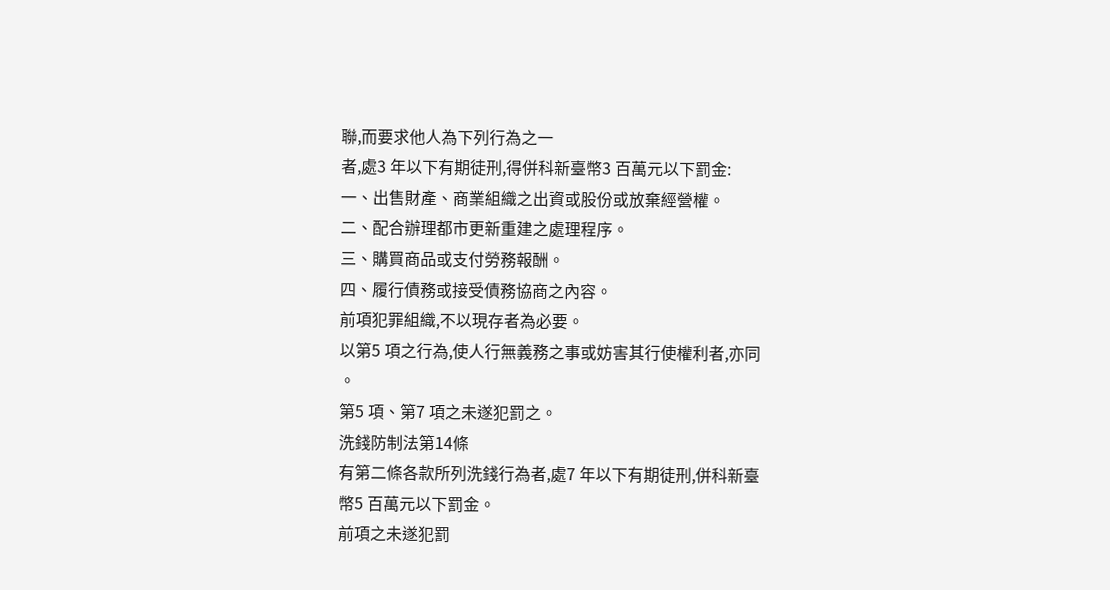聯,而要求他人為下列行為之一
者,處3 年以下有期徒刑,得併科新臺幣3 百萬元以下罰金:
一、出售財產、商業組織之出資或股份或放棄經營權。
二、配合辦理都市更新重建之處理程序。
三、購買商品或支付勞務報酬。
四、履行債務或接受債務協商之內容。
前項犯罪組織,不以現存者為必要。
以第5 項之行為,使人行無義務之事或妨害其行使權利者,亦同
。
第5 項、第7 項之未遂犯罰之。
洗錢防制法第14條
有第二條各款所列洗錢行為者,處7 年以下有期徒刑,併科新臺
幣5 百萬元以下罰金。
前項之未遂犯罰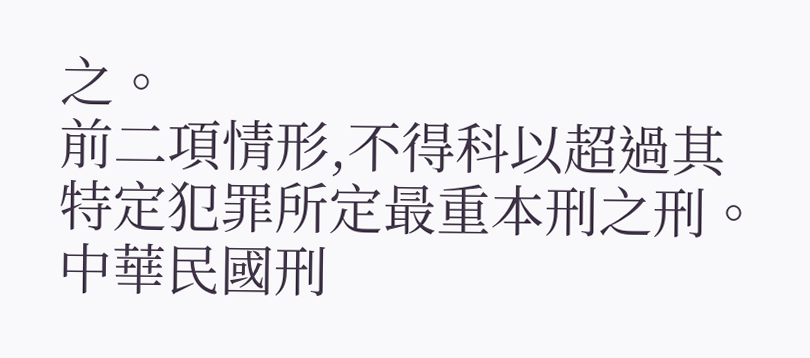之。
前二項情形,不得科以超過其特定犯罪所定最重本刑之刑。
中華民國刑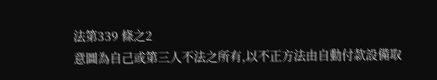法第339 條之2
意圖為自己或第三人不法之所有,以不正方法由自動付款設備取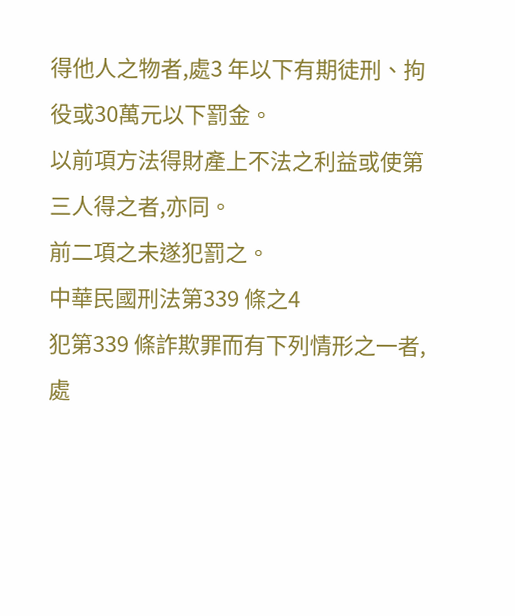得他人之物者,處3 年以下有期徒刑、拘役或30萬元以下罰金。
以前項方法得財產上不法之利益或使第三人得之者,亦同。
前二項之未遂犯罰之。
中華民國刑法第339 條之4
犯第339 條詐欺罪而有下列情形之一者,處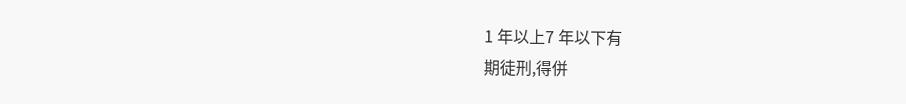1 年以上7 年以下有
期徒刑,得併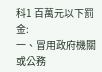科1 百萬元以下罰金:
一、冒用政府機關或公務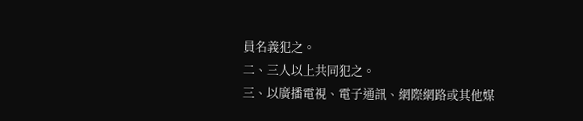員名義犯之。
二、三人以上共同犯之。
三、以廣播電視、電子通訊、網際網路或其他媒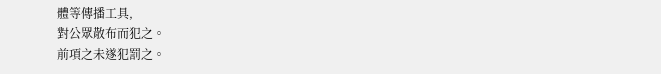體等傳播工具,
對公眾散布而犯之。
前項之未遂犯罰之。